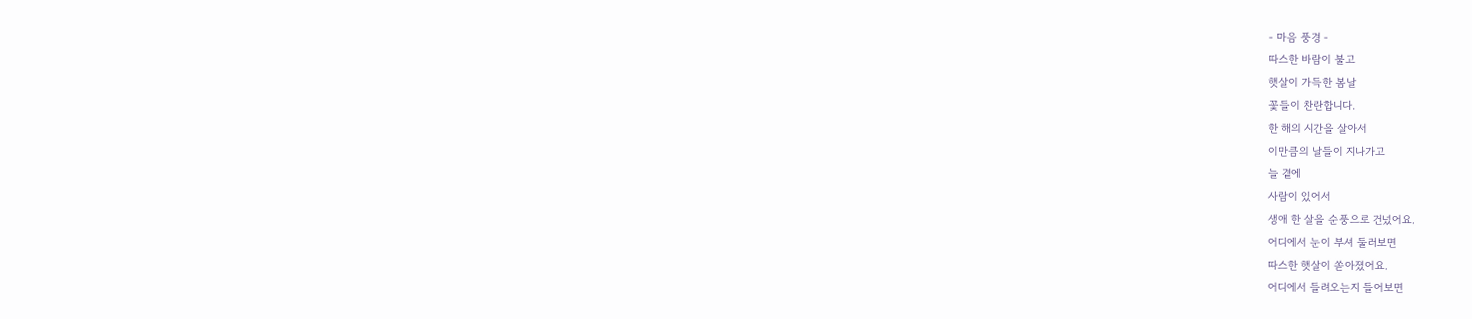- 마음 풍경 -
따스한 바람이 불고
햇살이 가득한 봄날
꽃들이 찬란합니다.
한 해의 시간을 살아서
이만큼의 날들이 지나가고
늘 곁에
사람이 있어서
생애 한 살을 순풍으로 건넜어요.
어디에서 눈이 부셔 둘러보면
따스한 햇살이 쏟아졌어요.
어디에서 들려오는지 들어보면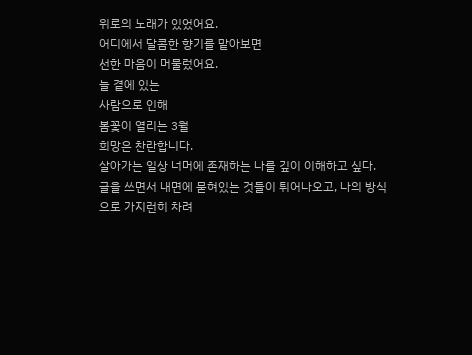위로의 노래가 있었어요.
어디에서 달콤한 향기를 맡아보면
선한 마음이 머물렀어요.
늘 곁에 있는
사람으로 인해
봄꽃이 열리는 3월
희망은 찬란합니다.
살아가는 일상 너머에 존재하는 나를 깊이 이해하고 싶다. 글을 쓰면서 내면에 묻혀있는 것들이 튀어나오고, 나의 방식으로 가지런히 차려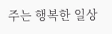주는 행복한 일상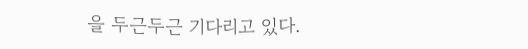을 두근두근 기다리고 있다.